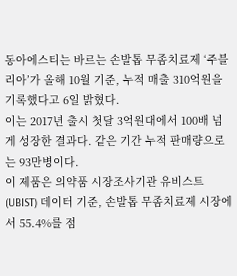동아에스티는 바르는 손발톱 무좀치료제 ‘주블리아’가 올해 10월 기준, 누적 매출 310억원을 기록했다고 6일 밝혔다.
이는 2017년 출시 첫달 3억원대에서 100배 넘게 성장한 결과다. 같은 기간 누적 판매량으로는 93만병이다.
이 제품은 의약품 시장조사기관 유비스트(UBIST) 데이터 기준, 손발톱 무좀치료제 시장에서 55.4%를 점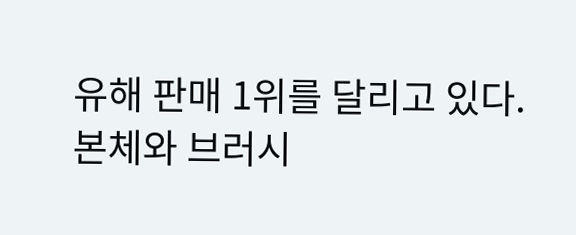유해 판매 1위를 달리고 있다.
본체와 브러시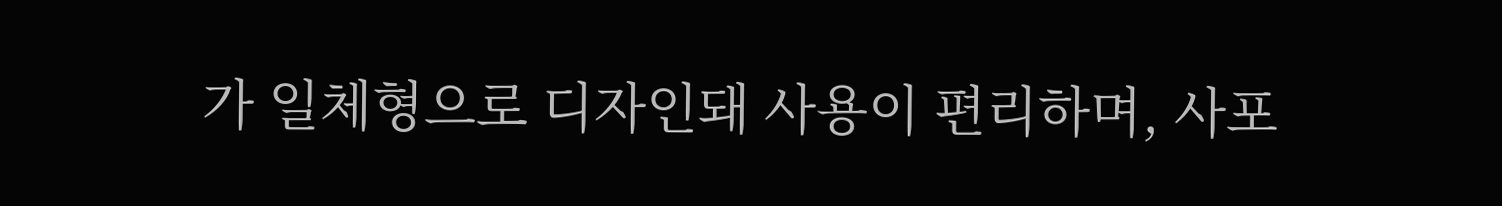가 일체형으로 디자인돼 사용이 편리하며, 사포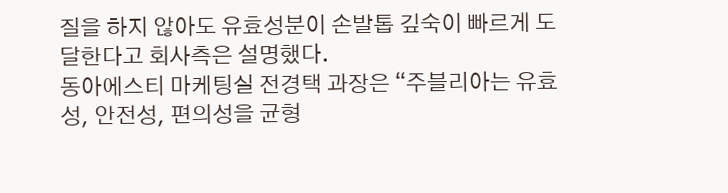질을 하지 않아도 유효성분이 손발톱 깊숙이 빠르게 도달한다고 회사측은 설명했다.
동아에스티 마케팅실 전경택 과장은 “주블리아는 유효성, 안전성, 편의성을 균형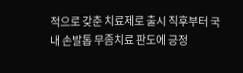적으로 갖춘 치료제로 출시 직후부터 국내 손발톱 무좀치료 판도에 긍정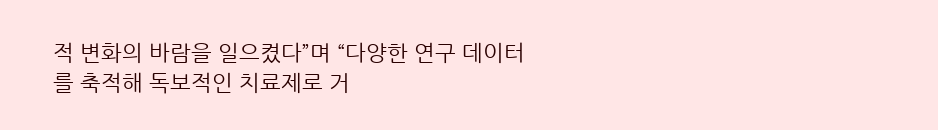적 변화의 바람을 일으켰다”며 “다양한 연구 데이터를 축적해 독보적인 치료제로 거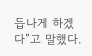듭나게 하겠다”고 말했다.